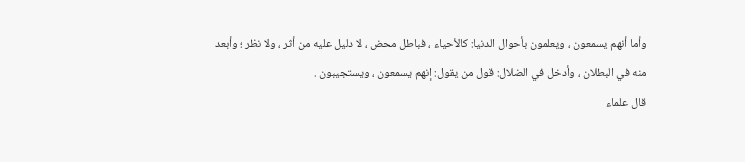وأما أنهم يسمعون ، ويعلمون بأحوال الدنيا: كالأحياء ، فباطل محض ، لا دليل عليه من أثر ، ولا نظر ؛ وأبعد منه في البطلان ، وأدخل في الضلال: قول من يقول: إنهم يسمعون ، ويستجيبون .
قال علماء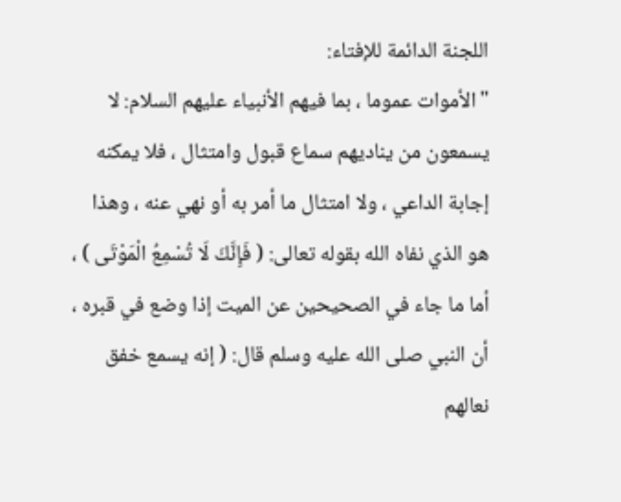اللجنة الدائمة للإفتاء:
"الأموات عموما ، بما فيهم الأنبياء عليهم السلام: لا يسمعون من يناديهم سماع قبول وامتثال ، فلا يمكنه إجابة الداعي ، ولا امتثال ما أمر به أو نهي عنه ، وهذا هو الذي نفاه الله بقوله تعالى: ( فَإِنَّكَ لَا تُسْمِعُ الْمَوْتَى ) ، أما ما جاء في الصحيحين عن الميت إذا وضع في قبره ، أن النبي صلى الله عليه وسلم قال: ( إنه يسمع خفق نعالهم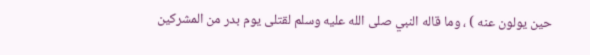حين يولون عنه ) ، وما قاله النبي صلى الله عليه وسلم لقتلى يوم بدر من المشركين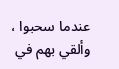عندما سحبوا ، وألقي بهم في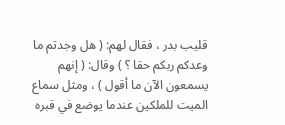قليب بدر ، فقال لهم: ( هل وجدتم ما وعدكم ربكم حقا ؟ ) وقال: ( إنهم يسمعون الآن ما أقول ) ، ومثل سماع الميت للملكين عندما يوضع في قبره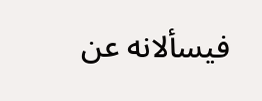فيسألانه عن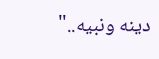دينه ونبيه.."